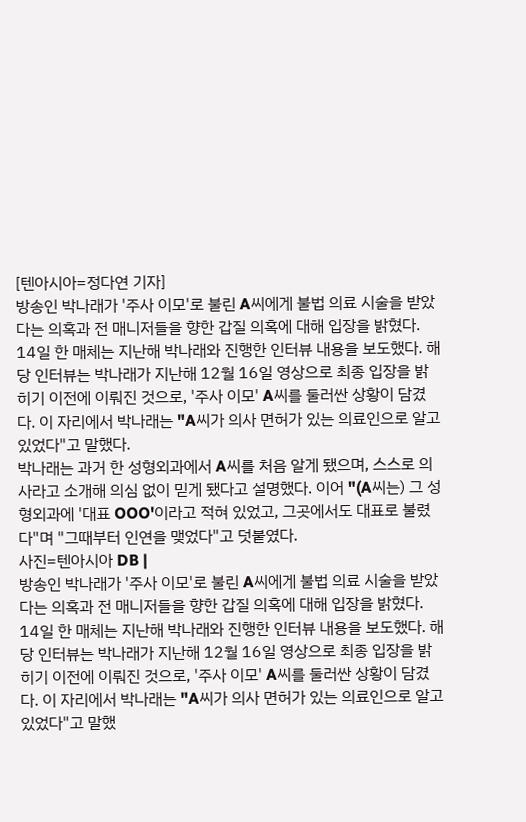[텐아시아=정다연 기자]
방송인 박나래가 '주사 이모'로 불린 A씨에게 불법 의료 시술을 받았다는 의혹과 전 매니저들을 향한 갑질 의혹에 대해 입장을 밝혔다.
14일 한 매체는 지난해 박나래와 진행한 인터뷰 내용을 보도했다. 해당 인터뷰는 박나래가 지난해 12월 16일 영상으로 최종 입장을 밝히기 이전에 이뤄진 것으로, '주사 이모' A씨를 둘러싼 상황이 담겼다. 이 자리에서 박나래는 "A씨가 의사 면허가 있는 의료인으로 알고 있었다"고 말했다.
박나래는 과거 한 성형외과에서 A씨를 처음 알게 됐으며, 스스로 의사라고 소개해 의심 없이 믿게 됐다고 설명했다. 이어 "(A씨는) 그 성형외과에 '대표 OOO'이라고 적혀 있었고, 그곳에서도 대표로 불렸다"며 "그때부터 인연을 맺었다"고 덧붙였다.
사진=텐아시아 DB |
방송인 박나래가 '주사 이모'로 불린 A씨에게 불법 의료 시술을 받았다는 의혹과 전 매니저들을 향한 갑질 의혹에 대해 입장을 밝혔다.
14일 한 매체는 지난해 박나래와 진행한 인터뷰 내용을 보도했다. 해당 인터뷰는 박나래가 지난해 12월 16일 영상으로 최종 입장을 밝히기 이전에 이뤄진 것으로, '주사 이모' A씨를 둘러싼 상황이 담겼다. 이 자리에서 박나래는 "A씨가 의사 면허가 있는 의료인으로 알고 있었다"고 말했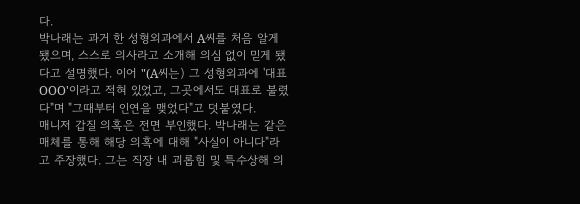다.
박나래는 과거 한 성형외과에서 A씨를 처음 알게 됐으며, 스스로 의사라고 소개해 의심 없이 믿게 됐다고 설명했다. 이어 "(A씨는) 그 성형외과에 '대표 OOO'이라고 적혀 있었고, 그곳에서도 대표로 불렸다"며 "그때부터 인연을 맺었다"고 덧붙였다.
매니저 갑질 의혹은 전면 부인했다. 박나래는 같은 매체를 통해 해당 의혹에 대해 "사실이 아니다"라고 주장했다. 그는 직장 내 괴롭힘 및 특수상해 의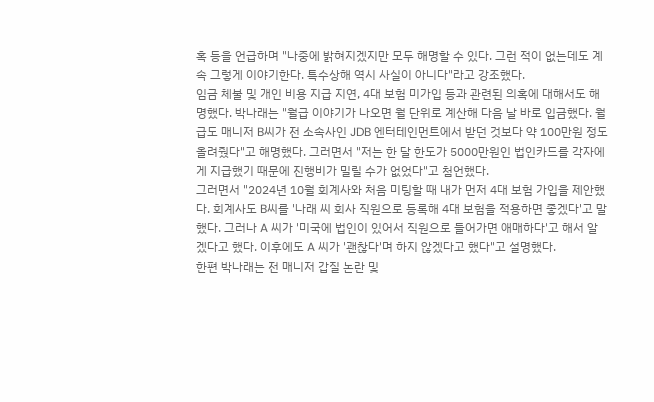혹 등을 언급하며 "나중에 밝혀지겠지만 모두 해명할 수 있다. 그런 적이 없는데도 계속 그렇게 이야기한다. 특수상해 역시 사실이 아니다"라고 강조했다.
임금 체불 및 개인 비용 지급 지연, 4대 보험 미가입 등과 관련된 의혹에 대해서도 해명했다. 박나래는 "월급 이야기가 나오면 월 단위로 계산해 다음 날 바로 입금했다. 월급도 매니저 B씨가 전 소속사인 JDB 엔터테인먼트에서 받던 것보다 약 100만원 정도 올려줬다"고 해명했다. 그러면서 "저는 한 달 한도가 5000만원인 법인카드를 각자에게 지급했기 때문에 진행비가 밀릴 수가 없었다"고 첨언했다.
그러면서 "2024년 10월 회계사와 처음 미팅할 때 내가 먼저 4대 보험 가입을 제안했다. 회계사도 B씨를 '나래 씨 회사 직원으로 등록해 4대 보험을 적용하면 좋겠다'고 말했다. 그러나 A 씨가 '미국에 법인이 있어서 직원으로 들어가면 애매하다'고 해서 알겠다고 했다. 이후에도 A 씨가 '괜찮다'며 하지 않겠다고 했다"고 설명했다.
한편 박나래는 전 매니저 갑질 논란 및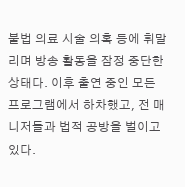불법 의료 시술 의혹 등에 휘말리며 방송 활동을 잠정 중단한 상태다. 이후 출연 중인 모든 프로그램에서 하차했고, 전 매니저들과 법적 공방을 벌이고 있다.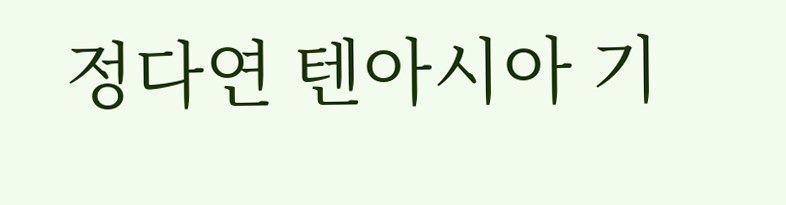정다연 텐아시아 기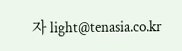자 light@tenasia.co.kr